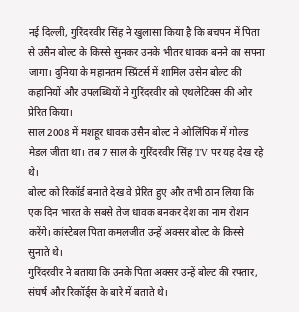नई दिल्ली, गुरिंदरवीर सिंह ने खुलासा किया है कि बचपन में पिता से उसैन बोल्ट के किस्से सुनकर उनके भीतर धावक बनने का सपना जागा। दुनिया के महानतम स्प्रिंटर्स में शामिल उसेन बोल्ट की कहानियों और उपलब्धियों ने गुरिंदरवीर को एथलेटिक्स की ओर प्रेरित किया।
साल 2008 में मशहूर धावक उसैन बोल्ट ने ओलिंपिक में गोल्ड मेडल जीता था। तब 7 साल के गुरिंदरवीर सिंह TV पर यह देख रहे थे।
बोल्ट को रिकॉर्ड बनाते देख वे प्रेरित हुए और तभी ठान लिया कि एक दिन भारत के सबसे तेज धावक बनकर देश का नाम रोशन करेंगे। कांस्टेबल पिता कमलजीत उन्हें अक्सर बोल्ट के किस्से सुनाते थे।
गुरिंदरवीर ने बताया कि उनके पिता अक्सर उन्हें बोल्ट की रफ्तार, संघर्ष और रिकॉर्ड्स के बारे में बताते थे।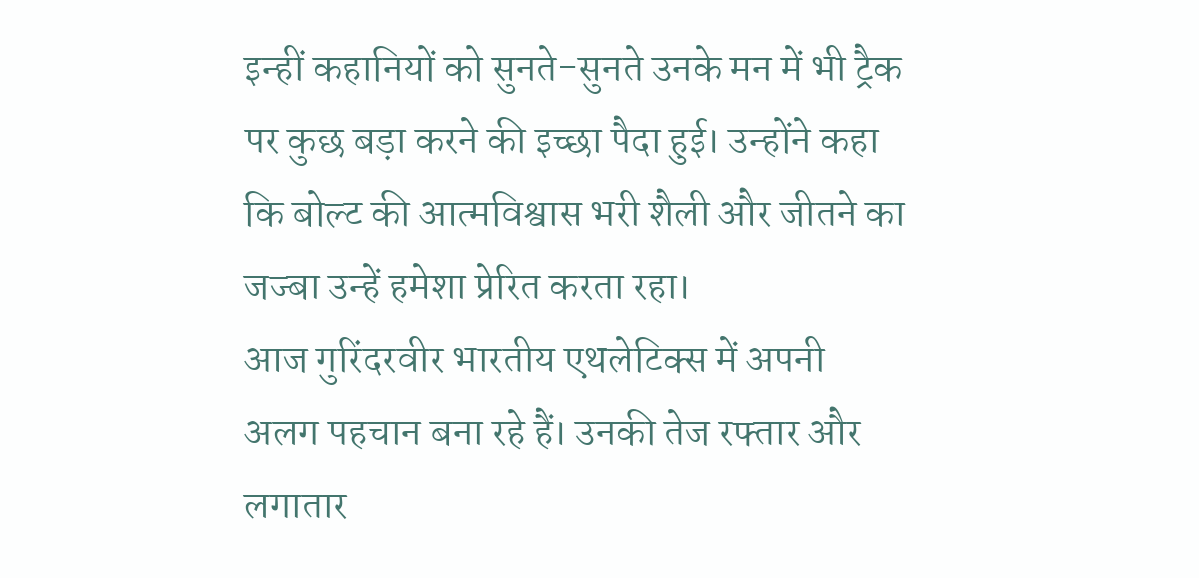इन्हीं कहानियों को सुनते-सुनते उनके मन में भी ट्रैक पर कुछ बड़ा करने की इच्छा पैदा हुई। उन्होंने कहा कि बोल्ट की आत्मविश्वास भरी शैली और जीतने का जज्बा उन्हें हमेशा प्रेरित करता रहा।
आज गुरिंदरवीर भारतीय एथलेटिक्स में अपनी अलग पहचान बना रहे हैं। उनकी तेज रफ्तार और लगातार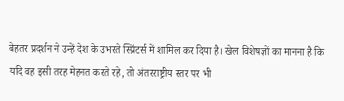बेहतर प्रदर्शन ने उन्हें देश के उभरते स्प्रिंटर्स में शामिल कर दिया है। खेल विशेषज्ञों का मानना है कि यदि वह इसी तरह मेहनत करते रहे, तो अंतरराष्ट्रीय स्तर पर भी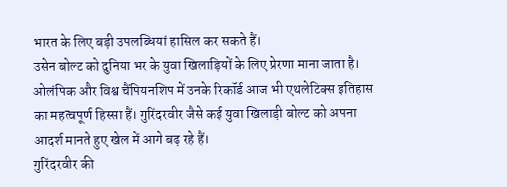भारत के लिए बड़ी उपलब्धियां हासिल कर सकते हैं।
उसेन बोल्ट को दुनिया भर के युवा खिलाड़ियों के लिए प्रेरणा माना जाता है। ओलंपिक और विश्व चैंपियनशिप में उनके रिकॉर्ड आज भी एथलेटिक्स इतिहास का महत्वपूर्ण हिस्सा हैं। गुरिंदरवीर जैसे कई युवा खिलाड़ी बोल्ट को अपना आदर्श मानते हुए खेल में आगे बढ़ रहे हैं।
गुरिंदरवीर की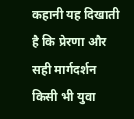कहानी यह दिखाती है कि प्रेरणा और सही मार्गदर्शन किसी भी युवा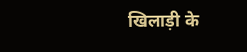खिलाड़ी के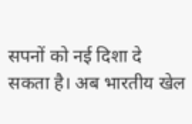सपनों को नई दिशा दे सकता है। अब भारतीय खेल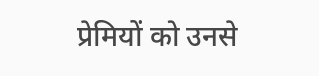प्रेमियों को उनसे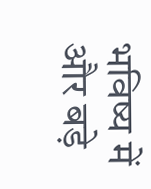भविष्य में और बड़े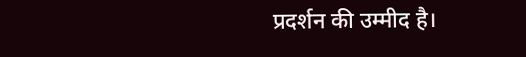प्रदर्शन की उम्मीद है।